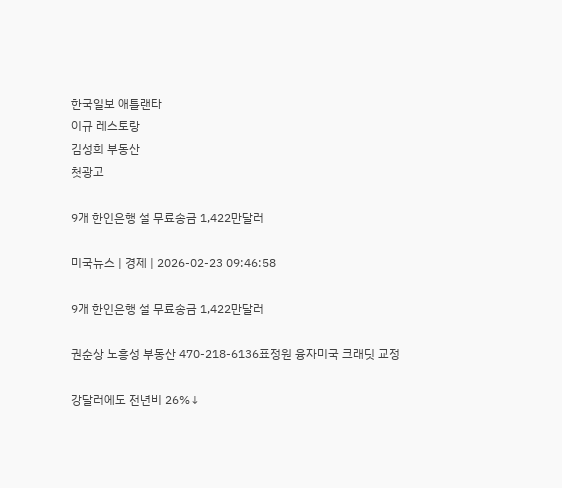한국일보 애틀랜타
이규 레스토랑
김성희 부동산
첫광고

9개 한인은행 설 무료송금 1,422만달러

미국뉴스 | 경제 | 2026-02-23 09:46:58

9개 한인은행 설 무료송금 1,422만달러

권순상 노흥성 부동산 470-218-6136표정원 융자미국 크래딧 교정

강달러에도 전년비 26%↓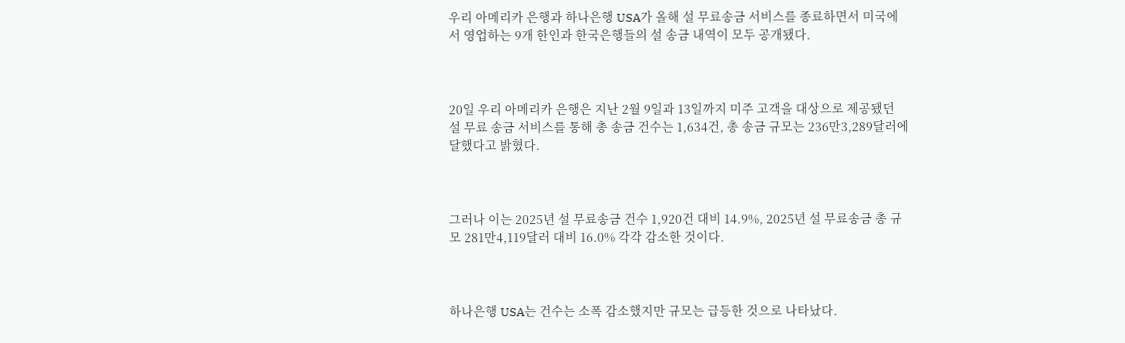우리 아메리카 은행과 하나은행 USA가 올해 설 무료송금 서비스를 종료하면서 미국에서 영업하는 9개 한인과 한국은행들의 설 송금 내역이 모두 공개됐다.



20일 우리 아메리카 은행은 지난 2월 9일과 13일까지 미주 고객을 대상으로 제공됐던 설 무료 송금 서비스를 통해 총 송금 건수는 1,634건, 총 송금 규모는 236만3,289달러에 달했다고 밝혔다.



그러나 이는 2025년 설 무료송금 건수 1,920건 대비 14.9%, 2025년 설 무료송금 총 규모 281만4,119달러 대비 16.0% 각각 감소한 것이다.



하나은행 USA는 건수는 소폭 감소했지만 규모는 급등한 것으로 나타났다.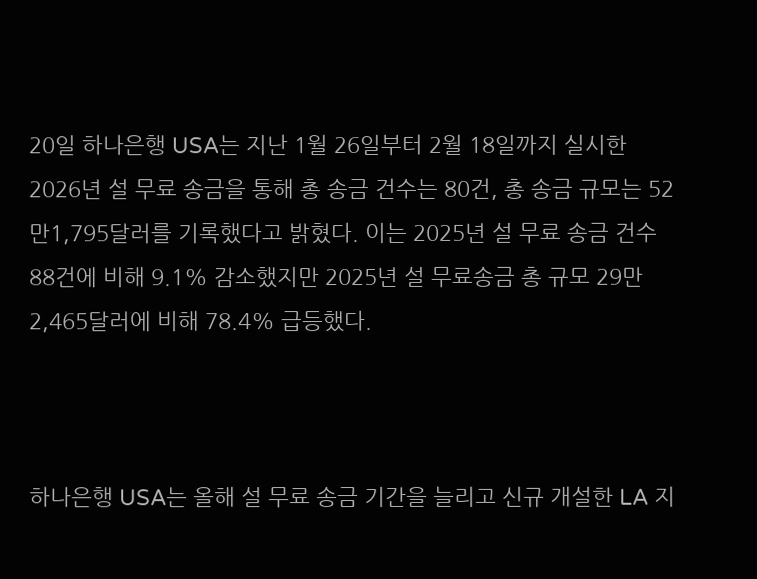20일 하나은행 USA는 지난 1월 26일부터 2월 18일까지 실시한 2026년 설 무료 송금을 통해 총 송금 건수는 80건, 총 송금 규모는 52만1,795달러를 기록했다고 밝혔다. 이는 2025년 설 무료 송금 건수 88건에 비해 9.1% 감소했지만 2025년 설 무료송금 총 규모 29만2,465달러에 비해 78.4% 급등했다.



하나은행 USA는 올해 설 무료 송금 기간을 늘리고 신규 개설한 LA 지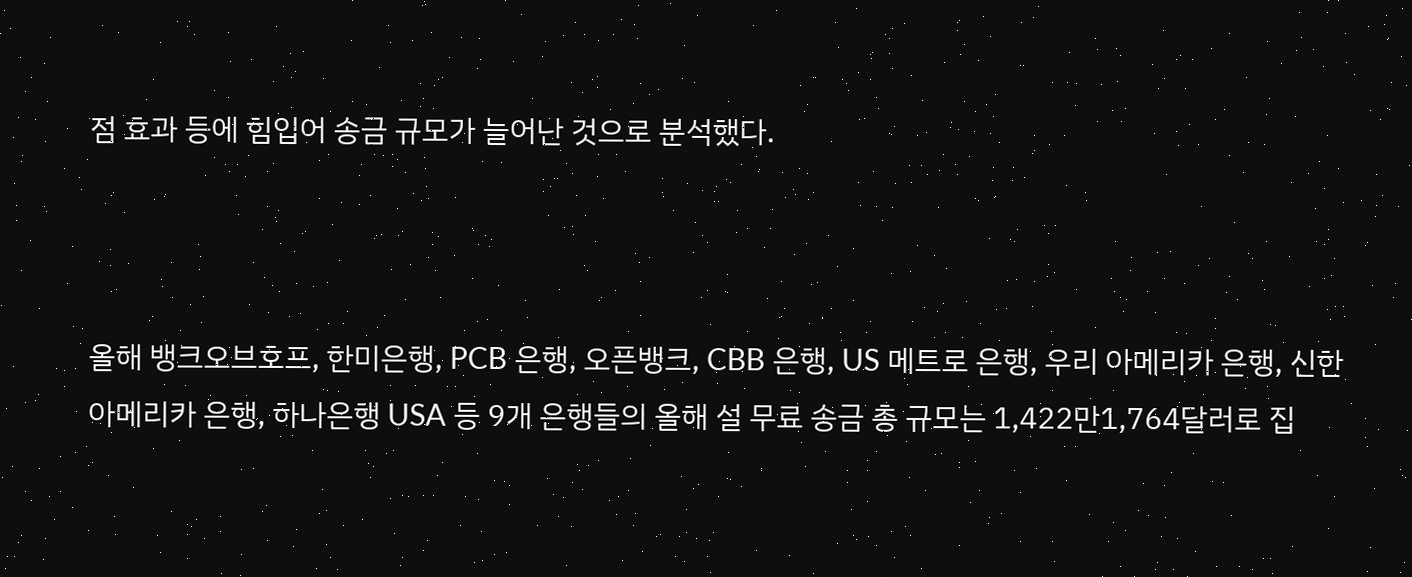점 효과 등에 힘입어 송금 규모가 늘어난 것으로 분석했다.



올해 뱅크오브호프, 한미은행, PCB 은행, 오픈뱅크, CBB 은행, US 메트로 은행, 우리 아메리카 은행, 신한 아메리카 은행, 하나은행 USA 등 9개 은행들의 올해 설 무료 송금 총 규모는 1,422만1,764달러로 집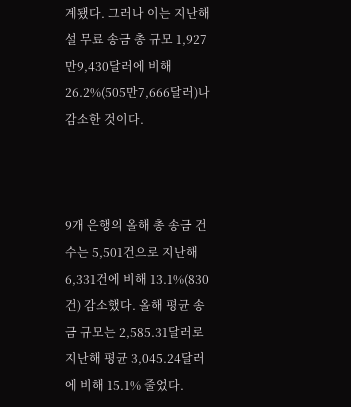계됐다. 그러나 이는 지난해 설 무료 송금 총 규모 1,927만9,430달러에 비해 26.2%(505만7,666달러)나 감소한 것이다.



9개 은행의 올해 총 송금 건수는 5,501건으로 지난해 6,331건에 비해 13.1%(830건) 감소했다. 올해 평균 송금 규모는 2,585.31달러로 지난해 평균 3,045.24달러에 비해 15.1% 줄었다.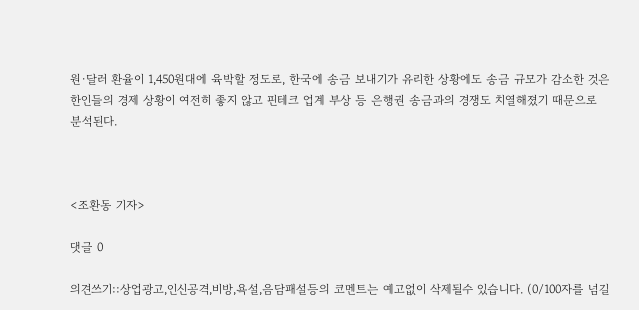원·달러 환율이 1,450원대에 육박할 정도로, 한국에 송금 보내기가 유리한 상황에도 송금 규모가 감소한 것은 한인들의 경제 상황이 여전히 좋지 않고 핀테크 업계 부상 등 은행권 송금과의 경쟁도 치열해졌기 때문으로 분석된다.



<조환동 기자>

댓글 0

의견쓰기::상업광고,인신공격,비방,욕설,음담패설등의 코멘트는 예고없이 삭제될수 있습니다. (0/100자를 넘길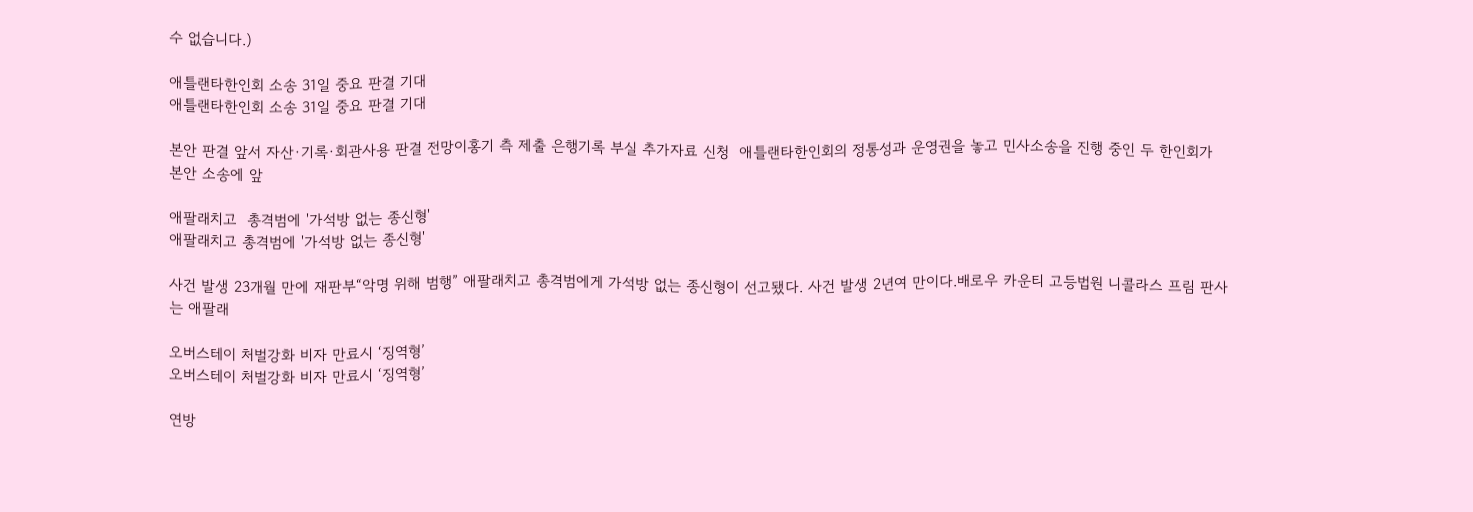수 없습니다.)

애틀랜타한인회 소송 31일 중요 판결 기대
애틀랜타한인회 소송 31일 중요 판결 기대

본안 판결 앞서 자산·기록·회관사용 판결 전망이홍기 측 제출 은행기록 부실 추가자료 신청  애틀랜타한인회의 정통성과 운영권을 놓고 민사소송을 진행 중인 두 한인회가 본안 소송에 앞

애팔래치고  총격범에 '가석방 없는 종신형'
애팔래치고 총격범에 '가석방 없는 종신형'

사건 발생 23개월 만에 재판부“악명 위해 범행” 애팔래치고 총격범에게 가석방 없는 종신형이 선고됐다. 사건 발생 2년여 만이다.배로우 카운티 고등법원 니콜라스 프림 판사는 애팔래

오버스테이 처벌강화 비자 만료시 ‘징역형’
오버스테이 처벌강화 비자 만료시 ‘징역형’

연방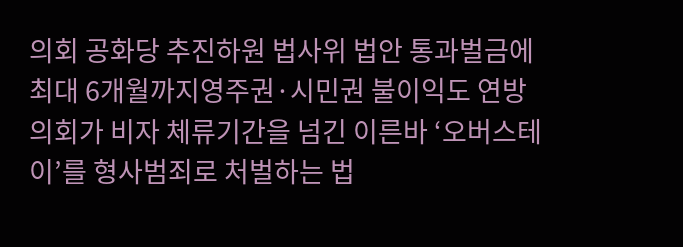의회 공화당 추진하원 법사위 법안 통과벌금에 최대 6개월까지영주권·시민권 불이익도 연방의회가 비자 체류기간을 넘긴 이른바 ‘오버스테이’를 형사범죄로 처벌하는 법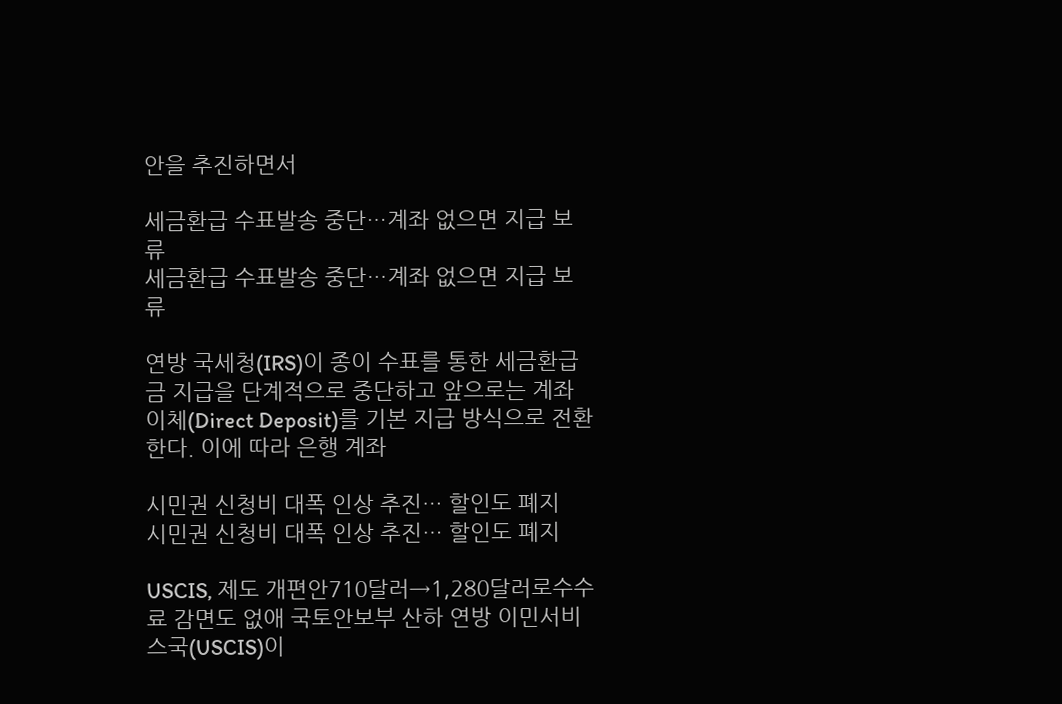안을 추진하면서

세금환급 수표발송 중단…계좌 없으면 지급 보류
세금환급 수표발송 중단…계좌 없으면 지급 보류

연방 국세청(IRS)이 종이 수표를 통한 세금환급금 지급을 단계적으로 중단하고 앞으로는 계좌이체(Direct Deposit)를 기본 지급 방식으로 전환한다. 이에 따라 은행 계좌

시민권 신청비 대폭 인상 추진… 할인도 폐지
시민권 신청비 대폭 인상 추진… 할인도 폐지

USCIS, 제도 개편안710달러→1,280달러로수수료 감면도 없애 국토안보부 산하 연방 이민서비스국(USCIS)이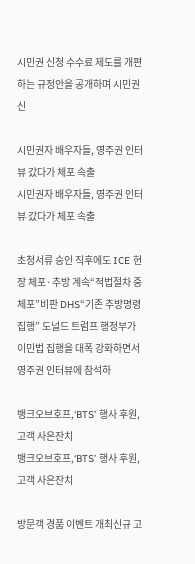시민권 신청 수수료 제도를 개편하는 규정안을 공개하며 시민권 신

시민권자 배우자들, 영주권 인터뷰 갔다가 체포 속출
시민권자 배우자들, 영주권 인터뷰 갔다가 체포 속출

초청서류 승인 직후에도 ICE 현장 체포·추방 계속“적법절차 중 체포”비판 DHS“기존 추방명령 집행” 도널드 트럼프 행정부가 이민법 집행을 대폭 강화하면서 영주권 인터뷰에 참석하

뱅크오브호프,‘BTS’ 행사 후원, 고객 사은잔치
뱅크오브호프,‘BTS’ 행사 후원, 고객 사은잔치

방문객 경품 이벤트 개최신규 고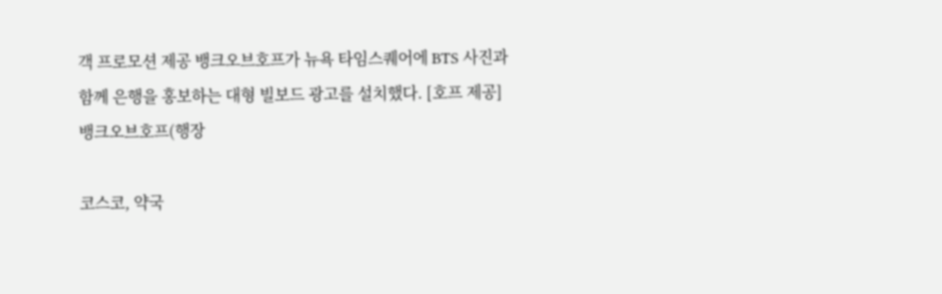객 프로모션 제공 뱅크오브호프가 뉴욕 타임스퀘어에 BTS 사진과 함께 은행을 홍보하는 대형 빌보드 광고를 설치했다. [호프 제공]  뱅크오브호프(행장

코스코, 약국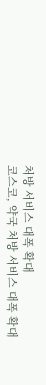처방 서비스 대폭 확대
코스코, 약국 처방 서비스 대폭 확대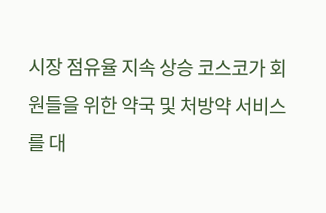시장 점유율 지속 상승 코스코가 회원들을 위한 약국 및 처방약 서비스를 대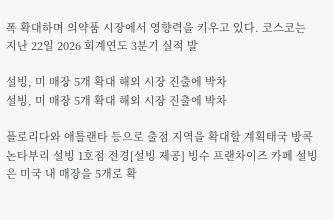폭 확대하며 의약품 시장에서 영향력을 키우고 있다. 코스코는 지난 22일 2026 회계연도 3분기 실적 발

설빙, 미 매장 5개 확대 해외 시장 진출에 박차
설빙, 미 매장 5개 확대 해외 시장 진출에 박차

플로리다와 애틀랜타 등으로 출점 지역을 확대할 계획태국 방콕 논타부리 설빙 1호점 전경[설빙 제공] 빙수 프랜차이즈 카페 설빙은 미국 내 매장을 5개로 확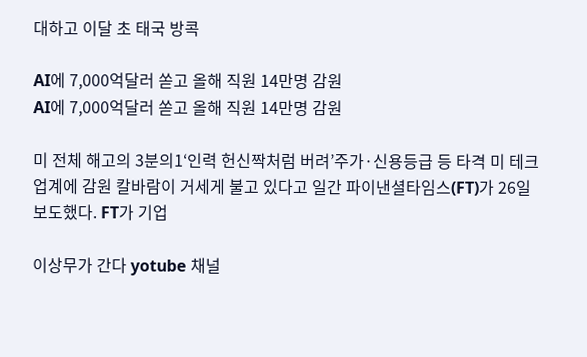대하고 이달 초 태국 방콕

AI에 7,000억달러 쏟고 올해 직원 14만명 감원
AI에 7,000억달러 쏟고 올해 직원 14만명 감원

미 전체 해고의 3분의1‘인력 헌신짝처럼 버려’주가·신용등급 등 타격 미 테크 업계에 감원 칼바람이 거세게 불고 있다고 일간 파이낸셜타임스(FT)가 26일 보도했다. FT가 기업

이상무가 간다 yotube 채널